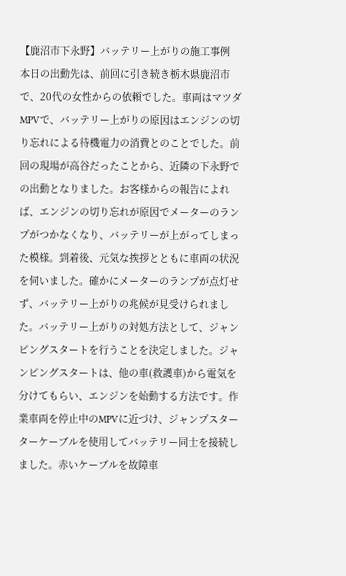【鹿沼市下永野】バッテリー上がりの施工事例
本日の出動先は、前回に引き続き栃木県鹿沼市で、20代の女性からの依頼でした。車両はマツダ MPVで、バッテリー上がりの原因はエンジンの切り忘れによる待機電力の消費とのことでした。前回の現場が高谷だったことから、近隣の下永野での出動となりました。お客様からの報告によれば、エンジンの切り忘れが原因でメーターのランプがつかなくなり、バッテリーが上がってしまった模様。到着後、元気な挨拶とともに車両の状況を伺いました。確かにメーターのランプが点灯せず、バッテリー上がりの兆候が見受けられました。バッテリー上がりの対処方法として、ジャンピングスタートを行うことを決定しました。ジャンピングスタートは、他の車(救護車)から電気を分けてもらい、エンジンを始動する方法です。作業車両を停止中のMPVに近づけ、ジャンプスターターケーブルを使用してバッテリー同士を接続しました。赤いケーブルを故障車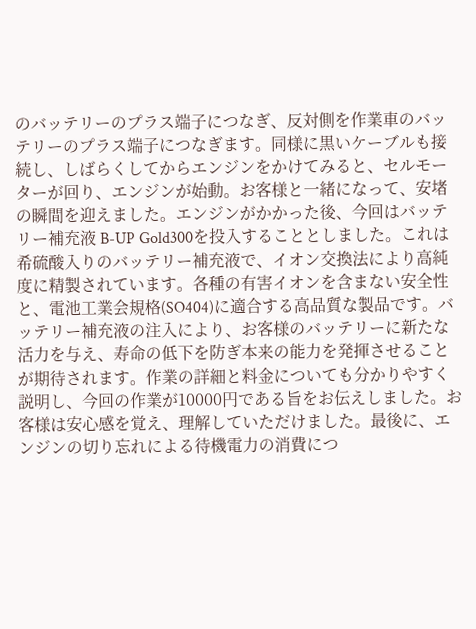のバッテリーのプラス端子につなぎ、反対側を作業車のバッテリーのプラス端子につなぎます。同様に黒いケーブルも接続し、しばらくしてからエンジンをかけてみると、セルモーターが回り、エンジンが始動。お客様と一緒になって、安堵の瞬間を迎えました。エンジンがかかった後、今回はバッテリー補充液 B-UP Gold300を投入することとしました。これは希硫酸入りのバッテリー補充液で、イオン交換法により高純度に精製されています。各種の有害イオンを含まない安全性と、電池工業会規格(SO404)に適合する高品質な製品です。バッテリー補充液の注入により、お客様のバッテリーに新たな活力を与え、寿命の低下を防ぎ本来の能力を発揮させることが期待されます。作業の詳細と料金についても分かりやすく説明し、今回の作業が10000円である旨をお伝えしました。お客様は安心感を覚え、理解していただけました。最後に、エンジンの切り忘れによる待機電力の消費につ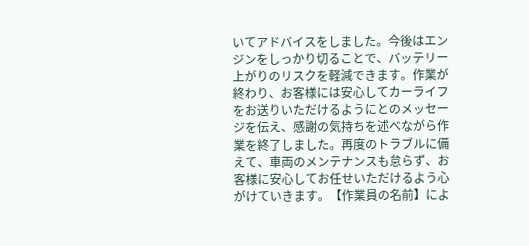いてアドバイスをしました。今後はエンジンをしっかり切ることで、バッテリー上がりのリスクを軽減できます。作業が終わり、お客様には安心してカーライフをお送りいただけるようにとのメッセージを伝え、感謝の気持ちを述べながら作業を終了しました。再度のトラブルに備えて、車両のメンテナンスも怠らず、お客様に安心してお任せいただけるよう心がけていきます。【作業員の名前】によ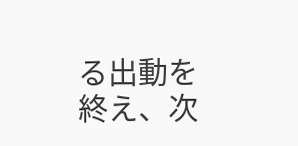る出動を終え、次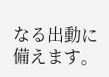なる出動に備えます。